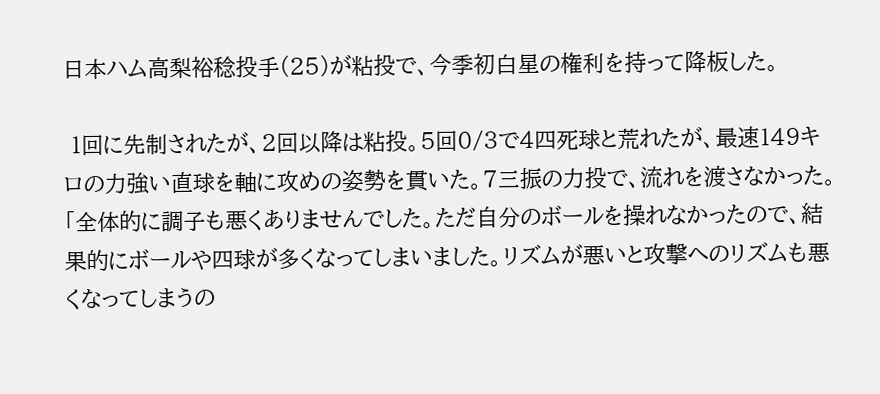日本ハム高梨裕稔投手(25)が粘投で、今季初白星の権利を持って降板した。

 1回に先制されたが、2回以降は粘投。5回0/3で4四死球と荒れたが、最速149キロの力強い直球を軸に攻めの姿勢を貫いた。7三振の力投で、流れを渡さなかった。「全体的に調子も悪くありませんでした。ただ自分のボールを操れなかったので、結果的にボールや四球が多くなってしまいました。リズムが悪いと攻撃へのリズムも悪くなってしまうの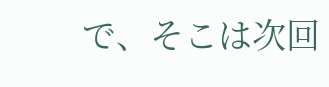で、そこは次回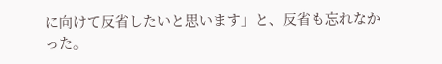に向けて反省したいと思います」と、反省も忘れなかった。